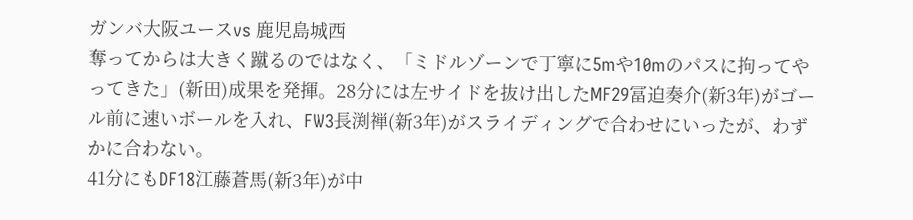ガンバ大阪ユースvs 鹿児島城西
奪ってからは大きく蹴るのではなく、「ミドルゾーンで丁寧に5mや10mのパスに拘ってやってきた」(新田)成果を発揮。28分には左サイドを抜け出したMF29冨迫奏介(新3年)がゴール前に速いボールを入れ、FW3長渕禅(新3年)がスライディングで合わせにいったが、わずかに合わない。
41分にもDF18江藤蒼馬(新3年)が中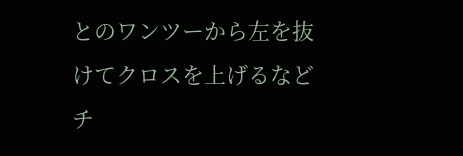とのワンツーから左を抜けてクロスを上げるなどチ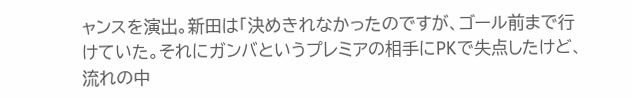ャンスを演出。新田は「決めきれなかったのですが、ゴール前まで行けていた。それにガンバというプレミアの相手にPKで失点したけど、流れの中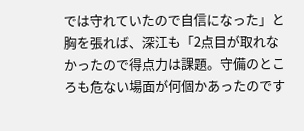では守れていたので自信になった」と胸を張れば、深江も「2点目が取れなかったので得点力は課題。守備のところも危ない場面が何個かあったのです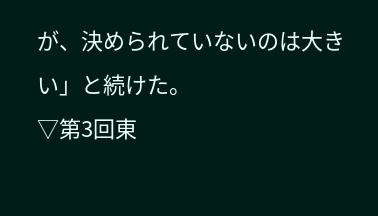が、決められていないのは大きい」と続けた。
▽第3回東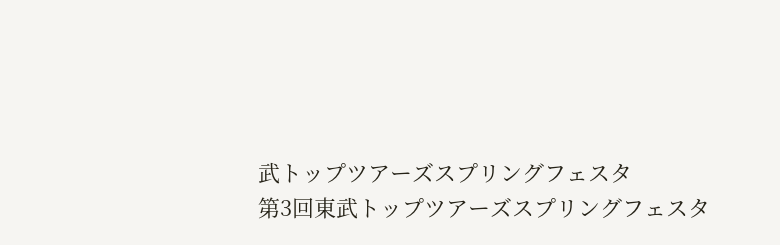武トップツアーズスプリングフェスタ
第3回東武トップツアーズスプリングフェスタ